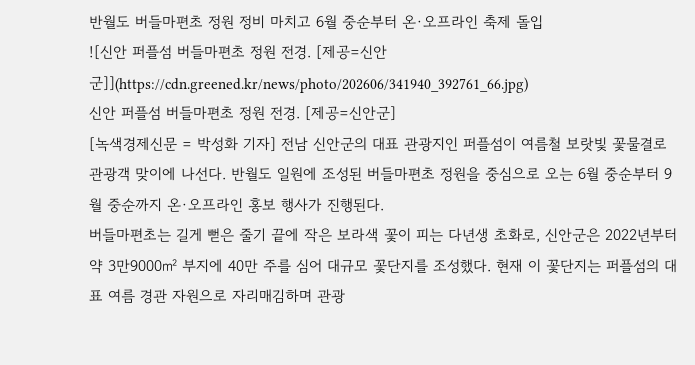반월도 버들마편초 정원 정비 마치고 6월 중순부터 온·오프라인 축제 돌입
![신안 퍼플섬 버들마편초 정원 전경. [제공=신안군]](https://cdn.greened.kr/news/photo/202606/341940_392761_66.jpg)
신안 퍼플섬 버들마편초 정원 전경. [제공=신안군]
[녹색경제신문 = 박성화 기자] 전남 신안군의 대표 관광지인 퍼플섬이 여름철 보랏빛 꽃물결로 관광객 맞이에 나선다. 반월도 일원에 조성된 버들마편초 정원을 중심으로 오는 6월 중순부터 9월 중순까지 온·오프라인 홍보 행사가 진행된다.
버들마편초는 길게 뻗은 줄기 끝에 작은 보라색 꽃이 피는 다년생 초화로, 신안군은 2022년부터 약 3만9000㎡ 부지에 40만 주를 심어 대규모 꽃단지를 조성했다. 현재 이 꽃단지는 퍼플섬의 대표 여름 경관 자원으로 자리매김하며 관광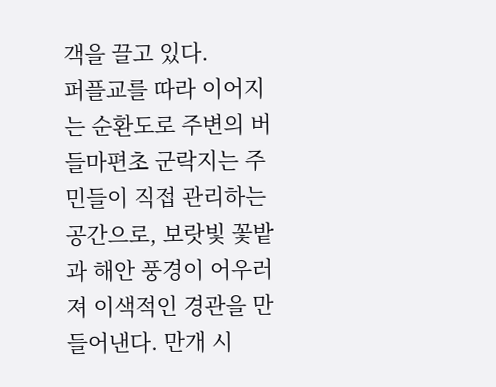객을 끌고 있다.
퍼플교를 따라 이어지는 순환도로 주변의 버들마편초 군락지는 주민들이 직접 관리하는 공간으로, 보랏빛 꽃밭과 해안 풍경이 어우러져 이색적인 경관을 만들어낸다. 만개 시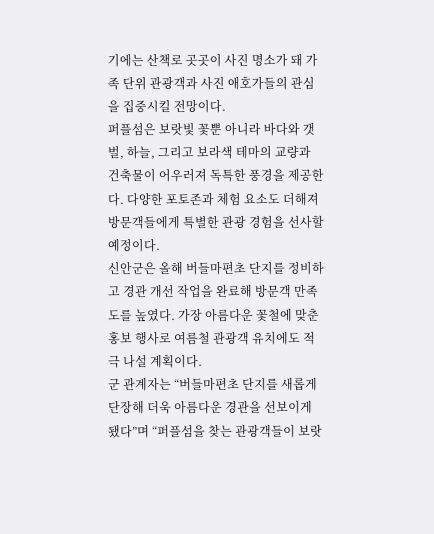기에는 산책로 곳곳이 사진 명소가 돼 가족 단위 관광객과 사진 애호가들의 관심을 집중시킬 전망이다.
퍼플섬은 보랏빛 꽃뿐 아니라 바다와 갯벌, 하늘, 그리고 보라색 테마의 교량과 건축물이 어우러져 독특한 풍경을 제공한다. 다양한 포토존과 체험 요소도 더해져 방문객들에게 특별한 관광 경험을 선사할 예정이다.
신안군은 올해 버들마편초 단지를 정비하고 경관 개선 작업을 완료해 방문객 만족도를 높였다. 가장 아름다운 꽃철에 맞춘 홍보 행사로 여름철 관광객 유치에도 적극 나설 계획이다.
군 관계자는 “버들마편초 단지를 새롭게 단장해 더욱 아름다운 경관을 선보이게 됐다”며 “퍼플섬을 찾는 관광객들이 보랏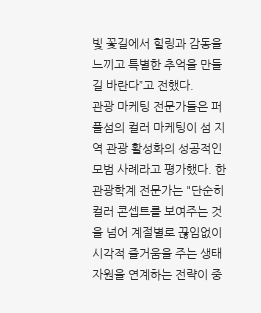빛 꽃길에서 힐링과 감동을 느끼고 특별한 추억을 만들길 바란다”고 전했다.
관광 마케팅 전문가들은 퍼플섬의 컬러 마케팅이 섬 지역 관광 활성화의 성공적인 모범 사례라고 평가했다. 한 관광학계 전문가는 "단순히 컬러 콘셉트를 보여주는 것을 넘어 계절별로 끊임없이 시각적 즐거움을 주는 생태 자원을 연계하는 전략이 중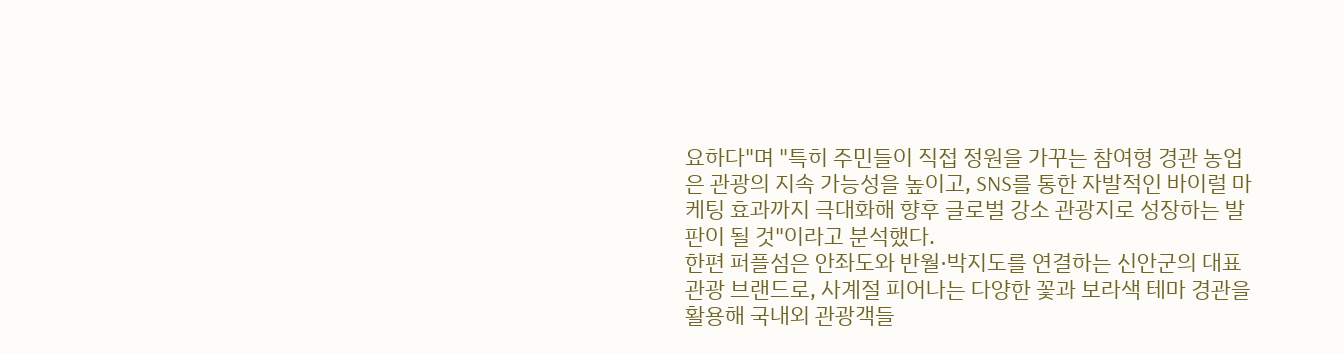요하다"며 "특히 주민들이 직접 정원을 가꾸는 참여형 경관 농업은 관광의 지속 가능성을 높이고, SNS를 통한 자발적인 바이럴 마케팅 효과까지 극대화해 향후 글로벌 강소 관광지로 성장하는 발판이 될 것"이라고 분석했다.
한편 퍼플섬은 안좌도와 반월·박지도를 연결하는 신안군의 대표 관광 브랜드로, 사계절 피어나는 다양한 꽃과 보라색 테마 경관을 활용해 국내외 관광객들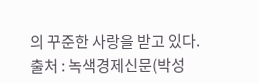의 꾸준한 사랑을 받고 있다.
출처 : 녹색경제신문(박성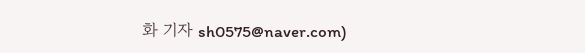화 기자 sh0575@naver.com)